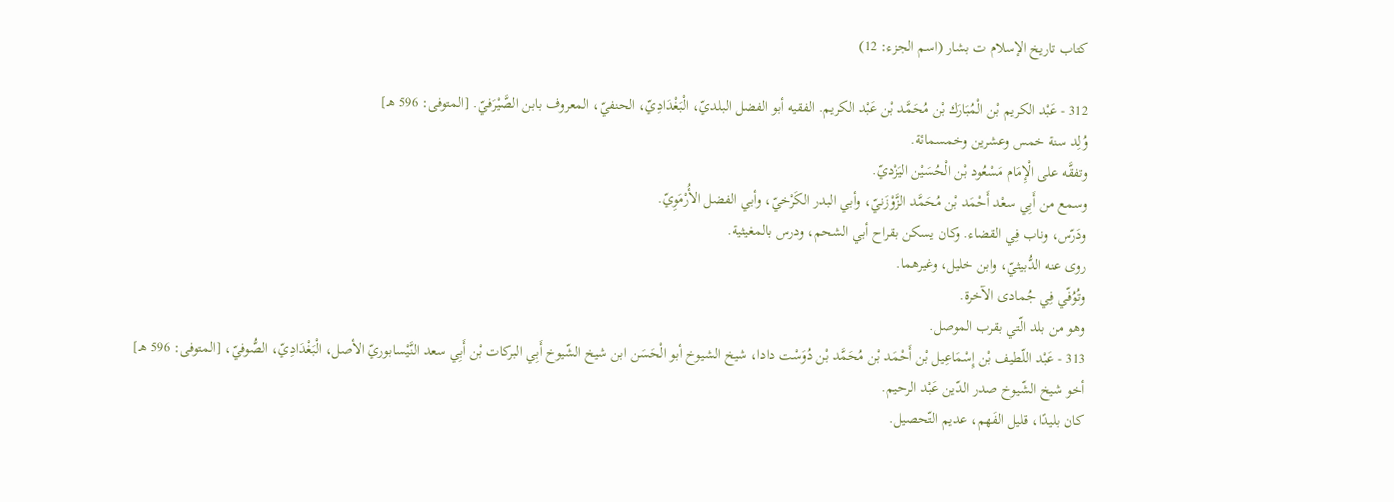كتاب تاريخ الإسلام ت بشار (اسم الجزء: 12)

312 - عَبْد الكريم بْن الْمُبَارَك بْن مُحَمَّد بْن عَبْد الكريم. الفقيه أبو الفضل البلديّ، الْبَغْدَادِيّ، الحنفيّ، المعروف بابن الصَّيْرَفيّ. [المتوفى: 596 هـ]
وُلِد سنة خمس وعشرين وخمسمائة.
وتفقَّه على الْإِمَام مَسْعُود بْن الْحُسَيْن اليَزْديّ.
وسمع من أَبِي سعْد أَحْمَد بْن مُحَمَّد الزَّوْزَنيّ، وأبي البدر الكَرْخيّ، وأبي الفضل الأُرْمَوِيّ.
ودَرّس، وناب فِي القضاء. وكان يسكن بقراح أبي الشحم، ودرس بالمغيثية.
روى عنه الدُّبيثيّ، وابن خليل، وغيرهما.
وتُوُفّي فِي جُمادى الآخرة.
وهو من بلد الّتي بقرب الموصل.
313 - عَبْد اللّطيف بْن إِسْمَاعِيل بْن أَحْمَد بْن مُحَمَّد بْن دُوَسْت دادا، شيخ الشيوخ أبو الْحَسَن ابن شيخ الشّيوخ أَبِي البركات بْن أَبِي سعد النَّيْسابوريّ الأصل، الْبَغْدَادِيّ، الصُّوفيّ، [المتوفى: 596 هـ]
أخو شيخ الشّيوخ صدر الدّين عَبْد الرحيم.
كان بليدًا، قليل الفَهم، عديم التّحصيل.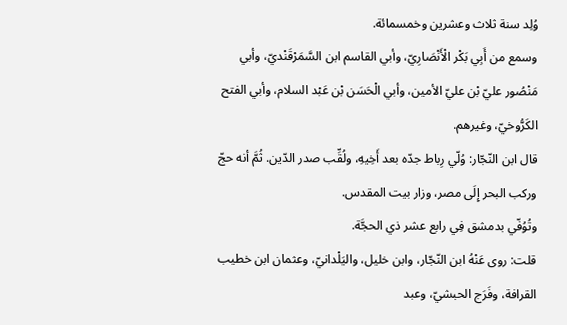وُلِد سنة ثلاث وعشرين وخمسمائة.
وسمع من أَبِي بَكْر الْأَنْصَارِيّ، وأبي القاسم ابن السَّمَرْقَنْديّ، وأبي مَنْصُور عليّ بْن عليّ الأمين، وأبي الْحَسَن بْن عَبْد السلام، وأبي الفتح الكَرُّوخيّ، وغيرهم.
قال ابن النّجّار: وُلّي رِباط جدّه بعد أَخِيهِ، ولُقِّب صدر الدّين. ثُمَّ أنه حجّ وركب البحر إِلَى مصر، وزار بيت المقدس.
وتُوُفّي بدمشق فِي رابع عشر ذي الحجَّة.
قلت: روى عَنْهُ ابن النّجّار، وابن خليل، واليَلْدانيّ، وعثمان ابن خطيب القرافة، وفَرَج الحبشيّ، وعبد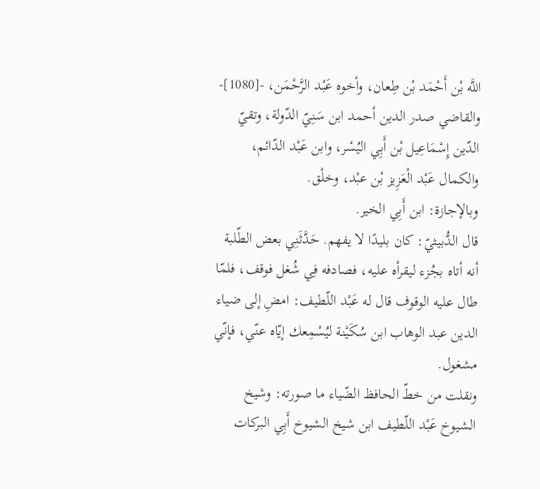اللَّه بْن أَحْمَد بْن طِعان، وأخوه عَبْد الرَّحْمَن، -[1080]- والقاضي صدر الدين أحمد ابن سَنِيّ الدّولة، وتقيّ الدّين إِسْمَاعِيل بْن أَبِي اليُسْر، وابن عَبْد الدّائم، والكمال عَبْد الْعَزِيز بْن عبْد، وخلْق.
وبالإجازة: ابن أَبِي الخير.
قال الدُّبيثيّ: كان بليدًا لا يفهم. حَدَّثَنِي بعض الطّلبة أنه أتاه بجُزء ليقرأه عليه، فصادفه فِي شُغل فوقف، فلمّا طال عليه الوقوف قال له عَبْد اللّطيف: امضِ إلى ضياء الدين عبد الوهاب ابن سُكَيْنة ليُسْمِعك إيّاه عنّي، فإنّي مشغول.
ونقلت من خطّ الحافظ الضّياء ما صورته: وشيخ الشيوخ عَبْد اللّطيف ابن شيخ الشيوخ أَبِي البركات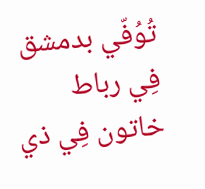تُوُفّي بدمشق فِي رباط خاتون فِي ذي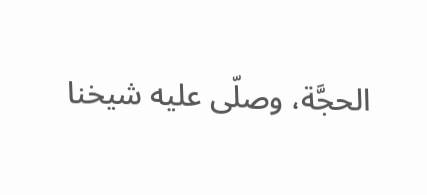الحجَّة، وصلّى عليه شيخنا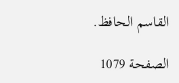القاسم الحافظ.

الصفحة 1079